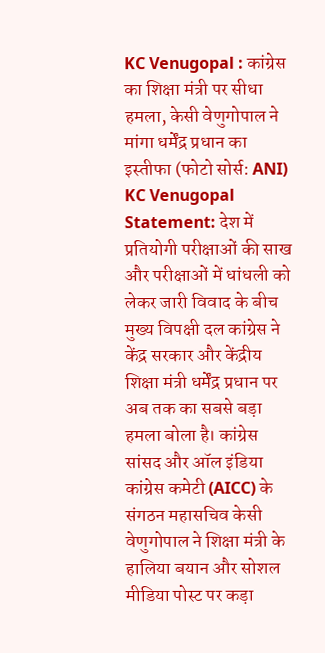KC Venugopal : कांग्रेस का शिक्षा मंत्री पर सीधा हमला, केसी वेणुगोपाल ने मांगा धर्मेंद्र प्रधान का इस्तीफा (फोटो सोर्स: ANI)
KC Venugopal Statement: देश में प्रतियोगी परीक्षाओं की साख और परीक्षाओं में धांधली को लेकर जारी विवाद के बीच मुख्य विपक्षी दल कांग्रेस ने केंद्र सरकार और केंद्रीय शिक्षा मंत्री धर्मेंद्र प्रधान पर अब तक का सबसे बड़ा हमला बोला है। कांग्रेस सांसद और ऑल इंडिया कांग्रेस कमेटी (AICC) के संगठन महासचिव केसी वेणुगोपाल ने शिक्षा मंत्री के हालिया बयान और सोशल मीडिया पोस्ट पर कड़ा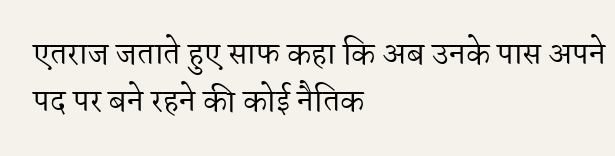एतराज जताते हुए साफ कहा कि अब उनके पास अपने पद पर बने रहने की कोई नैतिक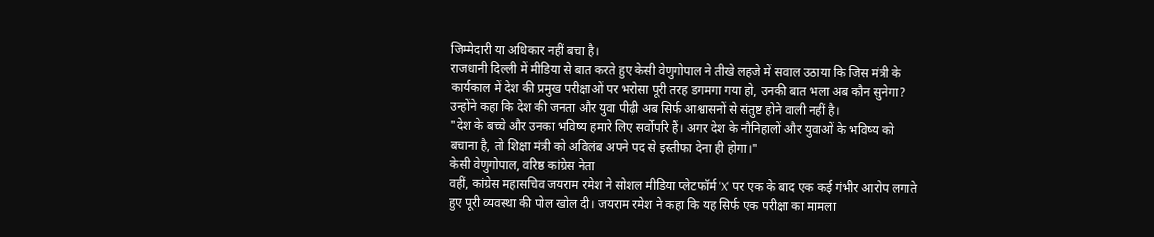जिम्मेदारी या अधिकार नहीं बचा है।
राजधानी दिल्ली में मीडिया से बात करते हुए केसी वेणुगोपाल ने तीखे लहजे में सवाल उठाया कि जिस मंत्री के कार्यकाल में देश की प्रमुख परीक्षाओं पर भरोसा पूरी तरह डगमगा गया हो, उनकी बात भला अब कौन सुनेगा? उन्होंने कहा कि देश की जनता और युवा पीढ़ी अब सिर्फ आश्वासनों से संतुष्ट होने वाली नहीं है।
"देश के बच्चे और उनका भविष्य हमारे लिए सर्वोपरि हैं। अगर देश के नौनिहालों और युवाओं के भविष्य को बचाना है, तो शिक्षा मंत्री को अविलंब अपने पद से इस्तीफा देना ही होगा।"
केसी वेणुगोपाल, वरिष्ठ कांग्रेस नेता
वहीं, कांग्रेस महासचिव जयराम रमेश ने सोशल मीडिया प्लेटफॉर्म 'X' पर एक के बाद एक कई गंभीर आरोप लगाते हुए पूरी व्यवस्था की पोल खोल दी। जयराम रमेश ने कहा कि यह सिर्फ एक परीक्षा का मामला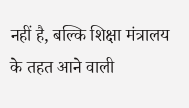नहीं है, बल्कि शिक्षा मंत्रालय के तहत आने वाली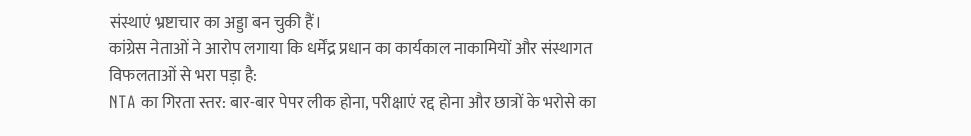संस्थाएं भ्रष्टाचार का अड्डा बन चुकी हैं।
कांग्रेस नेताओं ने आरोप लगाया कि धर्मेंद्र प्रधान का कार्यकाल नाकामियों और संस्थागत विफलताओं से भरा पड़ा है:
NTA का गिरता स्तर: बार-बार पेपर लीक होना, परीक्षाएं रद्द होना और छात्रों के भरोसे का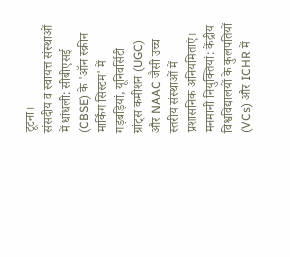टूटना।
संसदीय व स्वायत्त संस्थाओं में धांधली: सीबीएसई (CBSE) के 'ऑन स्क्रीन मार्किंग सिस्टम' में गड़बड़ियां, यूनिवर्सिटी ग्रांट्स कमीशन (UGC) और NAAC जैसी उच्च स्तरीय संस्थाओं में प्रशासनिक अनियमिताएं।
मनमानी नियुक्तियां: केंद्रीय विश्वविद्यालयों के कुलपतियों (VCs) और ICHR में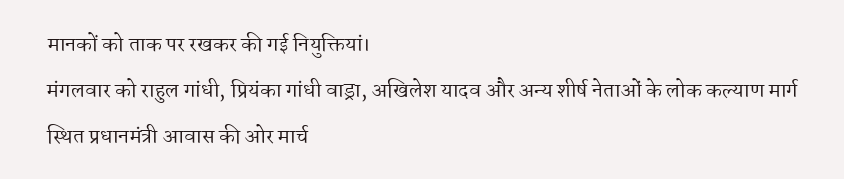मानकों को ताक पर रखकर की गई नियुक्तियां।
मंगलवार को राहुल गांधी, प्रियंका गांधी वाड्रा, अखिलेश यादव और अन्य शीर्ष नेताओं के लोक कल्याण मार्ग स्थित प्रधानमंत्री आवास की ओर मार्च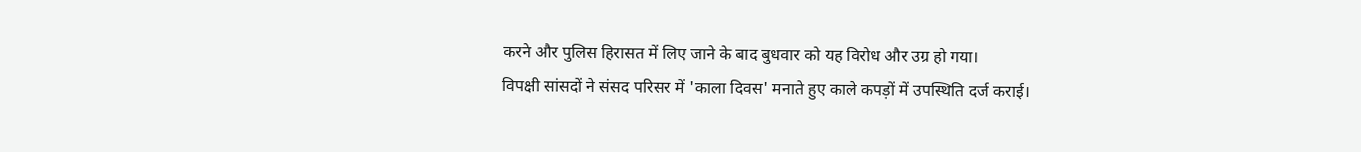करने और पुलिस हिरासत में लिए जाने के बाद बुधवार को यह विरोध और उग्र हो गया।
विपक्षी सांसदों ने संसद परिसर में 'काला दिवस' मनाते हुए काले कपड़ों में उपस्थिति दर्ज कराई।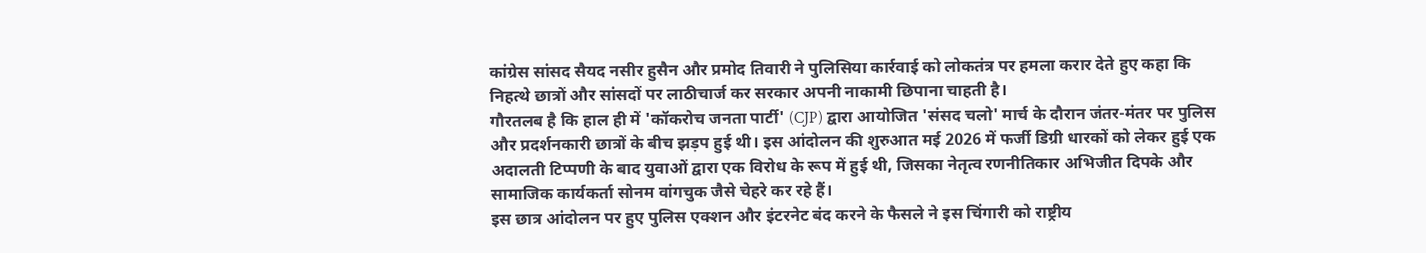कांग्रेस सांसद सैयद नसीर हुसैन और प्रमोद तिवारी ने पुलिसिया कार्रवाई को लोकतंत्र पर हमला करार देते हुए कहा कि निहत्थे छात्रों और सांसदों पर लाठीचार्ज कर सरकार अपनी नाकामी छिपाना चाहती है।
गौरतलब है कि हाल ही में 'कॉकरोच जनता पार्टी' (CJP) द्वारा आयोजित 'संसद चलो' मार्च के दौरान जंतर-मंतर पर पुलिस और प्रदर्शनकारी छात्रों के बीच झड़प हुई थी। इस आंदोलन की शुरुआत मई 2026 में फर्जी डिग्री धारकों को लेकर हुई एक अदालती टिप्पणी के बाद युवाओं द्वारा एक विरोध के रूप में हुई थी, जिसका नेतृत्व रणनीतिकार अभिजीत दिपके और सामाजिक कार्यकर्ता सोनम वांगचुक जैसे चेहरे कर रहे हैं।
इस छात्र आंदोलन पर हुए पुलिस एक्शन और इंटरनेट बंद करने के फैसले ने इस चिंगारी को राष्ट्रीय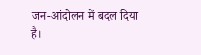जन-आंदोलन में बदल दिया है।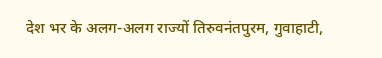देश भर के अलग-अलग राज्यों तिरुवनंतपुरम, गुवाहाटी,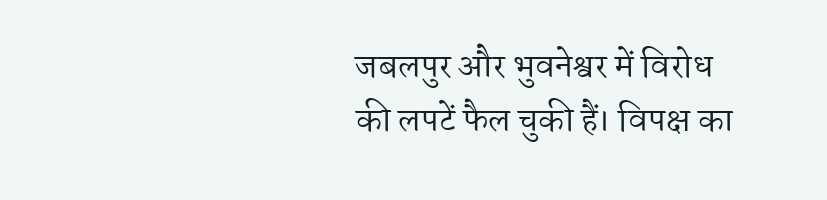जबलपुर और भुवनेश्वर में विरोध की लपटें फैल चुकी हैं। विपक्ष का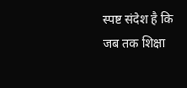स्पष्ट संदेश है कि जब तक शिक्षा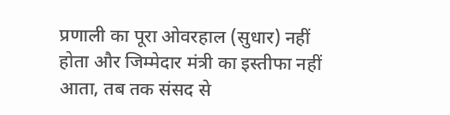प्रणाली का पूरा ओवरहाल (सुधार) नहीं होता और जिम्मेदार मंत्री का इस्तीफा नहीं आता, तब तक संसद से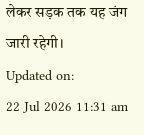लेकर सड़क तक यह जंग जारी रहेगी।
Updated on:
22 Jul 2026 11:31 am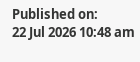Published on:
22 Jul 2026 10:48 am